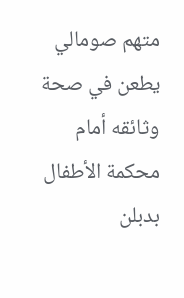متهم صومالي يطعن في صحة وثائقه أمام محكمة الأطفال بدبلن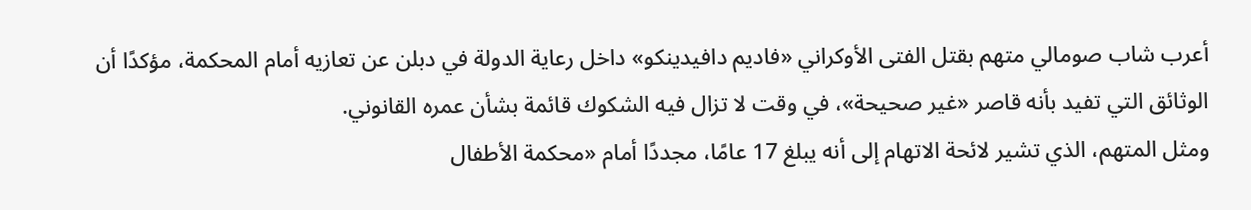أعرب شاب صومالي متهم بقتل الفتى الأوكراني «فاديم دافيدينكو» داخل رعاية الدولة في دبلن عن تعازيه أمام المحكمة، مؤكدًا أن الوثائق التي تفيد بأنه قاصر «غير صحيحة»، في وقت لا تزال فيه الشكوك قائمة بشأن عمره القانوني.
ومثل المتهم، الذي تشير لائحة الاتهام إلى أنه يبلغ 17 عامًا، مجددًا أمام «محكمة الأطفال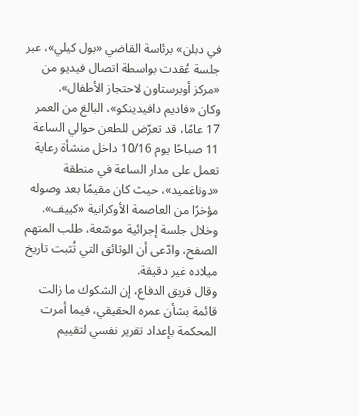في دبلن» برئاسة القاضي «بول كيلي»، عبر جلسة عُقدت بواسطة اتصال فيديو من «مركز أوبرستاون لاحتجاز الأطفال».
وكان «فاديم دافيدينكو»، البالغ من العمر 17 عامًا، قد تعرّض للطعن حوالي الساعة 11 صباحًا يوم 10/16 داخل منشأة رعاية تعمل على مدار الساعة في منطقة «دوناغميد»، حيث كان مقيمًا بعد وصوله مؤخرًا من العاصمة الأوكرانية «كييف».
وخلال جلسة إجرائية موسّعة، طلب المتهم الصفح، وادّعى أن الوثائق التي تُثبت تاريخ ميلاده غير دقيقة.
وقال فريق الدفاع، إن الشكوك ما زالت قائمة بشأن عمره الحقيقي، فيما أمرت المحكمة بإعداد تقرير نفسي لتقييم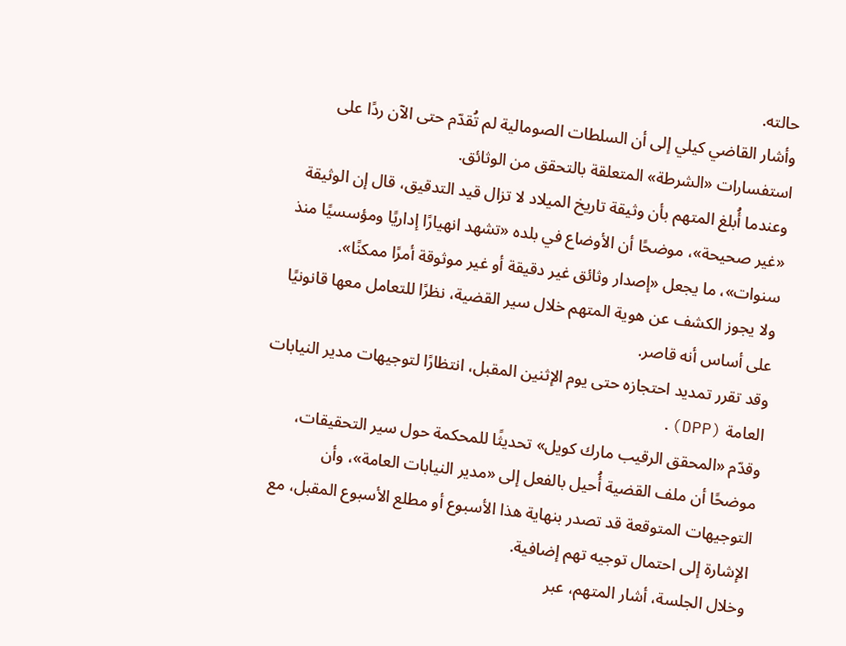حالته.
وأشار القاضي كيلي إلى أن السلطات الصومالية لم تُقدّم حتى الآن ردًا على استفسارات «الشرطة» المتعلقة بالتحقق من الوثائق.
وعندما أُبلغ المتهم بأن وثيقة تاريخ الميلاد لا تزال قيد التدقيق، قال إن الوثيقة «غير صحيحة»، موضحًا أن الأوضاع في بلده «تشهد انهيارًا إداريًا ومؤسسيًا منذ سنوات»، ما يجعل «إصدار وثائق غير دقيقة أو غير موثوقة أمرًا ممكنًا».
ولا يجوز الكشف عن هوية المتهم خلال سير القضية، نظرًا للتعامل معها قانونيًا على أساس أنه قاصر.
وقد تقرر تمديد احتجازه حتى يوم الإثنين المقبل، انتظارًا لتوجيهات مدير النيابات العامة (DPP).
وقدّم «المحقق الرقيب مارك كويل» تحديثًا للمحكمة حول سير التحقيقات، موضحًا أن ملف القضية أُحيل بالفعل إلى «مدير النيابات العامة»، وأن التوجيهات المتوقعة قد تصدر بنهاية هذا الأسبوع أو مطلع الأسبوع المقبل، مع الإشارة إلى احتمال توجيه تهم إضافية.
وخلال الجلسة، أشار المتهم، عبر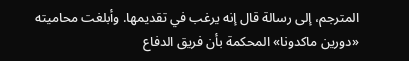المترجم، إلى رسالة قال إنه يرغب في تقديمها. وأبلغت محاميته «دورين ماكدونا» المحكمة بأن فريق الدفاع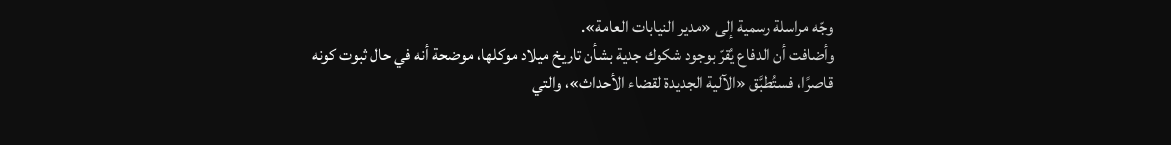وجّه مراسلة رسمية إلى «مدير النيابات العامة».
وأضافت أن الدفاع يُقرّ بوجود شكوك جدية بشأن تاريخ ميلاد موكلها، موضحة أنه في حال ثبوت كونه قاصرًا، فستُطبَّق «الآلية الجديدة لقضاء الأحداث»، والتي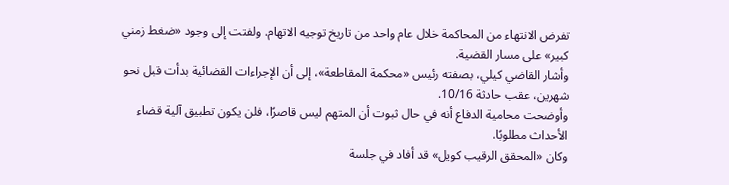تفرض الانتهاء من المحاكمة خلال عام واحد من تاريخ توجيه الاتهام. ولفتت إلى وجود «ضغط زمني كبير» على مسار القضية.
وأشار القاضي كيلي، بصفته رئيس «محكمة المقاطعة»، إلى أن الإجراءات القضائية بدأت قبل نحو شهرين، عقب حادثة 10/16.
وأوضحت محامية الدفاع أنه في حال ثبوت أن المتهم ليس قاصرًا، فلن يكون تطبيق آلية قضاء الأحداث مطلوبًا.
وكان «المحقق الرقيب كويل» قد أفاد في جلسة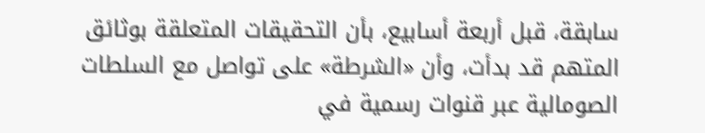سابقة، قبل أربعة أسابيع، بأن التحقيقات المتعلقة بوثائق المتهم قد بدأت، وأن «الشرطة» على تواصل مع السلطات الصومالية عبر قنوات رسمية في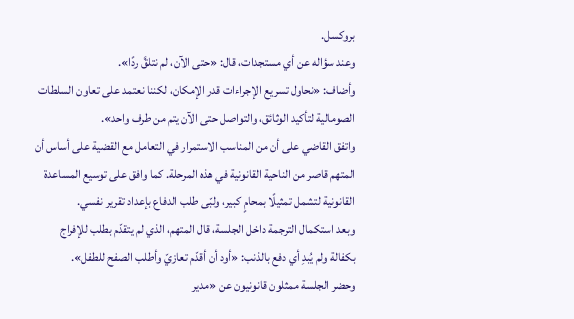بروكسل.
وعند سؤاله عن أي مستجدات، قال: «حتى الآن، لم نتلقَّ ردًا».
وأضاف: «نحاول تسريع الإجراءات قدر الإمكان، لكننا نعتمد على تعاون السلطات الصومالية لتأكيد الوثائق، والتواصل حتى الآن يتم من طرف واحد».
واتفق القاضي على أن من المناسب الاستمرار في التعامل مع القضية على أساس أن المتهم قاصر من الناحية القانونية في هذه المرحلة. كما وافق على توسيع المساعدة القانونية لتشمل تمثيلًا بمحامٍ كبير، ولبّى طلب الدفاع بإعداد تقرير نفسي.
وبعد استكمال الترجمة داخل الجلسة، قال المتهم، الذي لم يتقدّم بطلب للإفراج بكفالة ولم يُبدِ أي دفع بالذنب: «أود أن أقدّم تعازيّ وأطلب الصفح للطفل».
وحضر الجلسة ممثلون قانونيون عن «مدير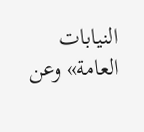النيابات العامة» وعن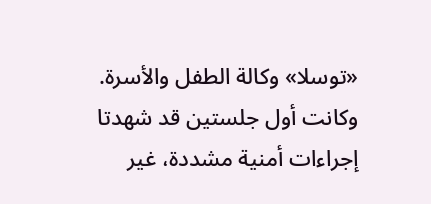«توسلا» وكالة الطفل والأسرة. وكانت أول جلستين قد شهدتا إجراءات أمنية مشددة، غير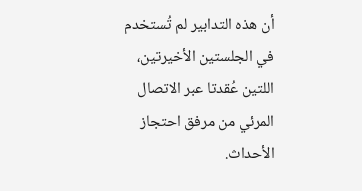أن هذه التدابير لم تُستخدم في الجلستين الأخيرتين، اللتين عُقدتا عبر الاتصال المرئي من مرفق احتجاز الأحداث.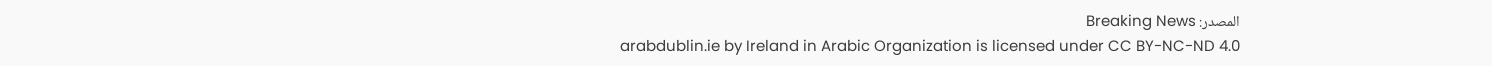المصدر: Breaking News
arabdublin.ie by Ireland in Arabic Organization is licensed under CC BY-NC-ND 4.0